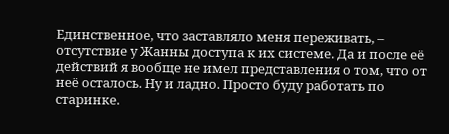Единственное, что заставляло меня переживать, – отсутствие у Жанны доступа к их системе. Да и после её действий я вообще не имел представления о том, что от неё осталось. Ну и ладно. Просто буду работать по старинке.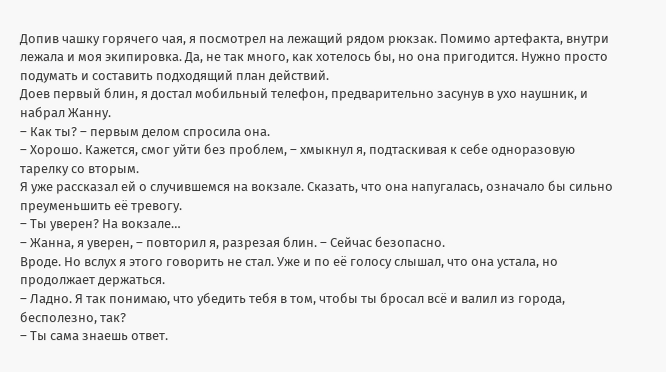Допив чашку горячего чая, я посмотрел на лежащий рядом рюкзак. Помимо артефакта, внутри лежала и моя экипировка. Да, не так много, как хотелось бы, но она пригодится. Нужно просто подумать и составить подходящий план действий.
Доев первый блин, я достал мобильный телефон, предварительно засунув в ухо наушник, и набрал Жанну.
– Как ты? – первым делом спросила она.
– Хорошо. Кажется, смог уйти без проблем, – хмыкнул я, подтаскивая к себе одноразовую тарелку со вторым.
Я уже рассказал ей о случившемся на вокзале. Сказать, что она напугалась, означало бы сильно преуменьшить её тревогу.
– Ты уверен? На вокзале…
– Жанна, я уверен, – повторил я, разрезая блин. – Сейчас безопасно.
Вроде. Но вслух я этого говорить не стал. Уже и по её голосу слышал, что она устала, но продолжает держаться.
– Ладно. Я так понимаю, что убедить тебя в том, чтобы ты бросал всё и валил из города, бесполезно, так?
– Ты сама знаешь ответ.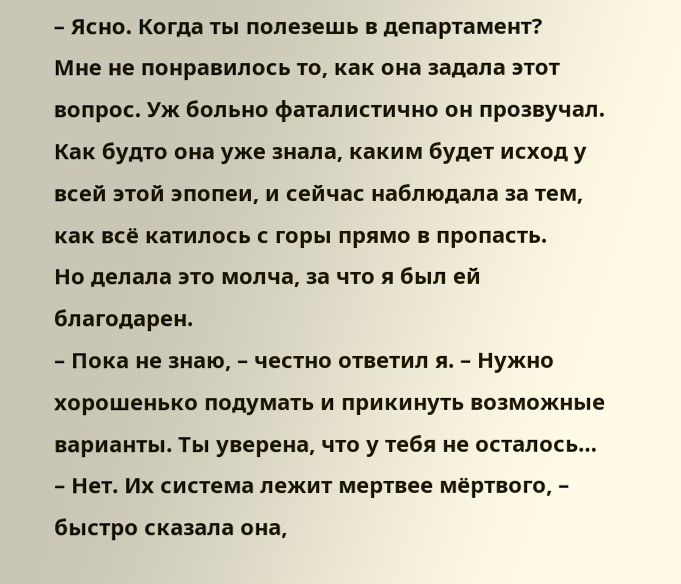– Ясно. Когда ты полезешь в департамент?
Мне не понравилось то, как она задала этот вопрос. Уж больно фаталистично он прозвучал. Как будто она уже знала, каким будет исход у всей этой эпопеи, и сейчас наблюдала за тем, как всё катилось с горы прямо в пропасть.
Но делала это молча, за что я был ей благодарен.
– Пока не знаю, – честно ответил я. – Нужно хорошенько подумать и прикинуть возможные варианты. Ты уверена, что у тебя не осталось…
– Нет. Их система лежит мертвее мёртвого, – быстро сказала она,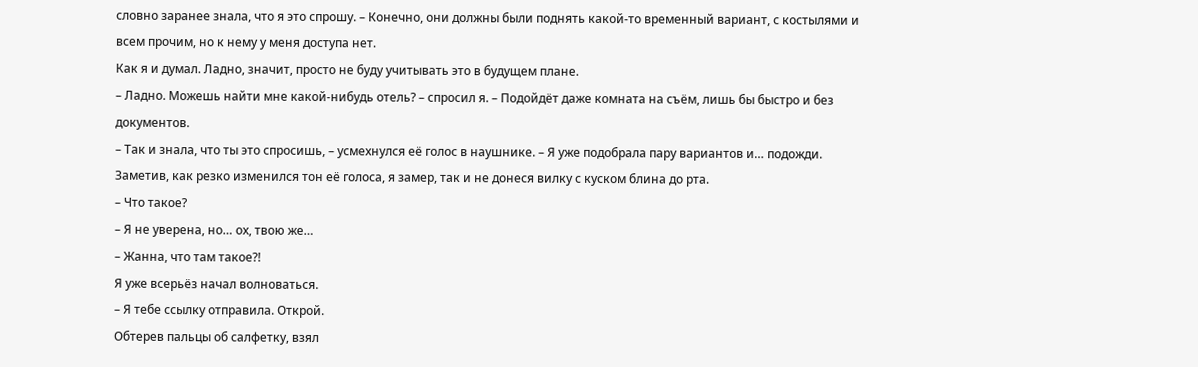словно заранее знала, что я это спрошу. – Конечно, они должны были поднять какой‑то временный вариант, с костылями и всем прочим, но к нему у меня доступа нет.
Как я и думал. Ладно, значит, просто не буду учитывать это в будущем плане.
– Ладно. Можешь найти мне какой‑нибудь отель? – спросил я. – Подойдёт даже комната на съём, лишь бы быстро и без документов.
– Так и знала, что ты это спросишь, – усмехнулся её голос в наушнике. – Я уже подобрала пару вариантов и… подожди.
Заметив, как резко изменился тон её голоса, я замер, так и не донеся вилку с куском блина до рта.
– Что такое?
– Я не уверена, но… ох, твою же…
– Жанна, что там такое⁈
Я уже всерьёз начал волноваться.
– Я тебе ссылку отправила. Открой.
Обтерев пальцы об салфетку, взял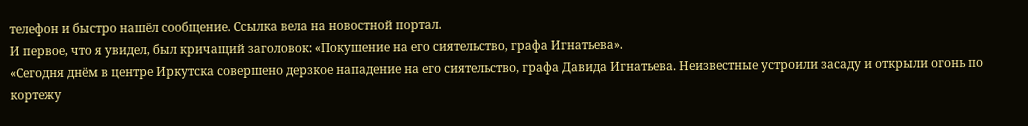телефон и быстро нашёл сообщение. Ссылка вела на новостной портал.
И первое, что я увидел, был кричащий заголовок: «Покушение на его сиятельство, графа Игнатьева».
«Сегодня днём в центре Иркутска совершено дерзкое нападение на его сиятельство, графа Давида Игнатьева. Неизвестные устроили засаду и открыли огонь по кортежу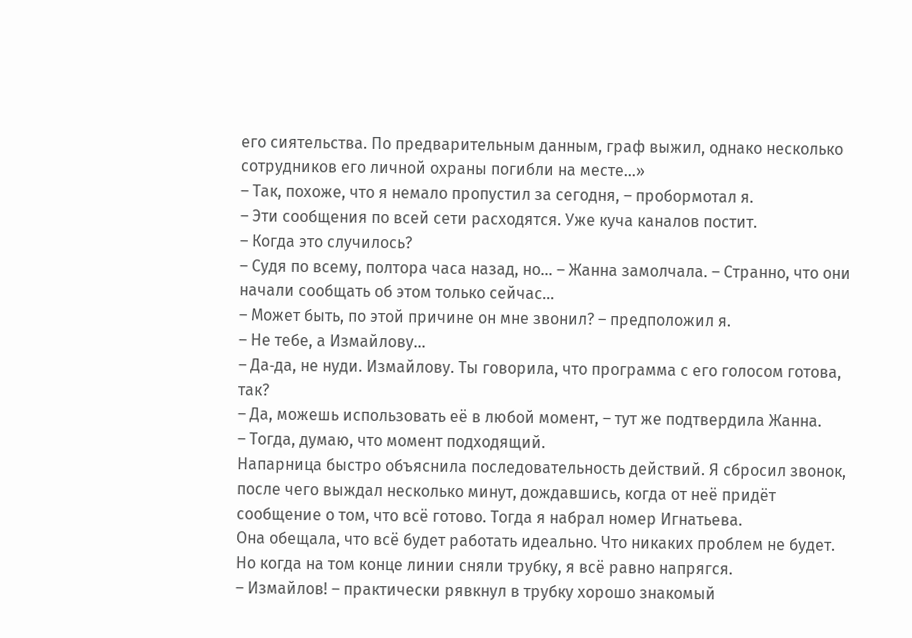его сиятельства. По предварительным данным, граф выжил, однако несколько сотрудников его личной охраны погибли на месте…»
– Так, похоже, что я немало пропустил за сегодня, – пробормотал я.
– Эти сообщения по всей сети расходятся. Уже куча каналов постит.
– Когда это случилось?
– Судя по всему, полтора часа назад, но… – Жанна замолчала. – Странно, что они начали сообщать об этом только сейчас…
– Может быть, по этой причине он мне звонил? – предположил я.
– Не тебе, а Измайлову…
– Да‑да, не нуди. Измайлову. Ты говорила, что программа с его голосом готова, так?
– Да, можешь использовать её в любой момент, – тут же подтвердила Жанна.
– Тогда, думаю, что момент подходящий.
Напарница быстро объяснила последовательность действий. Я сбросил звонок, после чего выждал несколько минут, дождавшись, когда от неё придёт сообщение о том, что всё готово. Тогда я набрал номер Игнатьева.
Она обещала, что всё будет работать идеально. Что никаких проблем не будет. Но когда на том конце линии сняли трубку, я всё равно напрягся.
– Измайлов! – практически рявкнул в трубку хорошо знакомый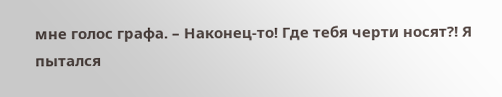мне голос графа. – Наконец‑то! Где тебя черти носят⁈ Я пытался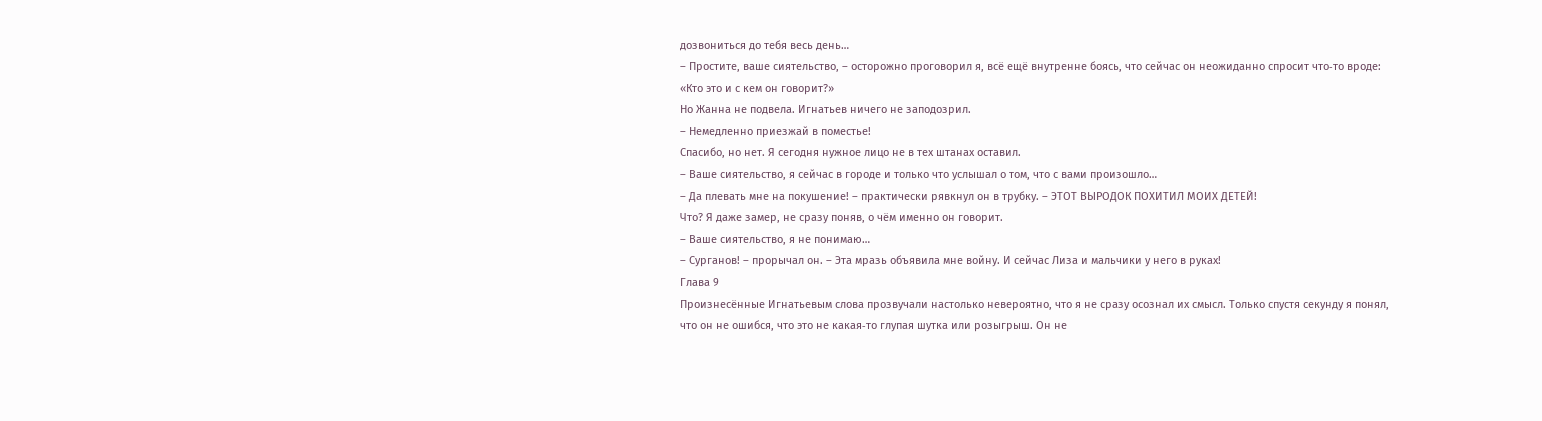дозвониться до тебя весь день…
– Простите, ваше сиятельство, – осторожно проговорил я, всё ещё внутренне боясь, что сейчас он неожиданно спросит что‑то вроде: «Кто это и с кем он говорит?»
Но Жанна не подвела. Игнатьев ничего не заподозрил.
– Немедленно приезжай в поместье!
Спасибо, но нет. Я сегодня нужное лицо не в тех штанах оставил.
– Ваше сиятельство, я сейчас в городе и только что услышал о том, что с вами произошло…
– Да плевать мне на покушение! – практически рявкнул он в трубку. – ЭТОТ ВЫРОДОК ПОХИТИЛ МОИХ ДЕТЕЙ!
Что? Я даже замер, не сразу поняв, о чём именно он говорит.
– Ваше сиятельство, я не понимаю…
– Сурганов! – прорычал он. – Эта мразь объявила мне войну. И сейчас Лиза и мальчики у него в руках!
Глава 9
Произнесённые Игнатьевым слова прозвучали настолько невероятно, что я не сразу осознал их смысл. Только спустя секунду я понял, что он не ошибся, что это не какая‑то глупая шутка или розыгрыш. Он не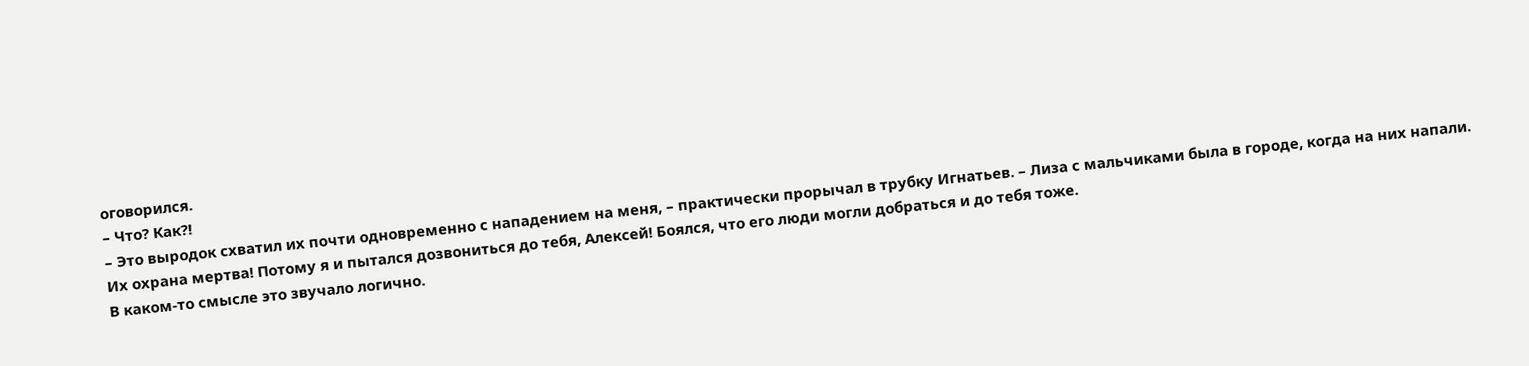оговорился.
– Что? Как⁈
– Это выродок схватил их почти одновременно с нападением на меня, – практически прорычал в трубку Игнатьев. – Лиза с мальчиками была в городе, когда на них напали. Их охрана мертва! Потому я и пытался дозвониться до тебя, Алексей! Боялся, что его люди могли добраться и до тебя тоже.
В каком‑то смысле это звучало логично.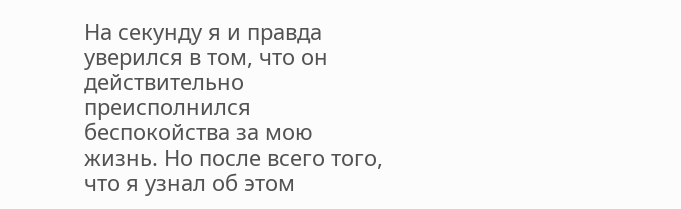На секунду я и правда уверился в том, что он действительно преисполнился беспокойства за мою жизнь. Но после всего того, что я узнал об этом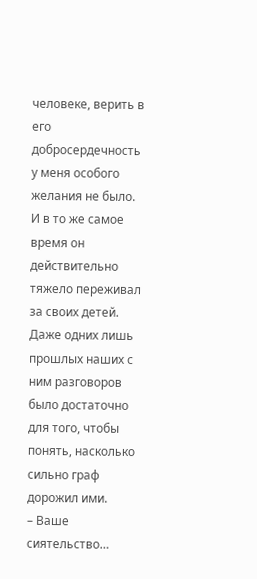человеке, верить в его добросердечность у меня особого желания не было.
И в то же самое время он действительно тяжело переживал за своих детей. Даже одних лишь прошлых наших с ним разговоров было достаточно для того, чтобы понять, насколько сильно граф дорожил ими.
– Ваше сиятельство…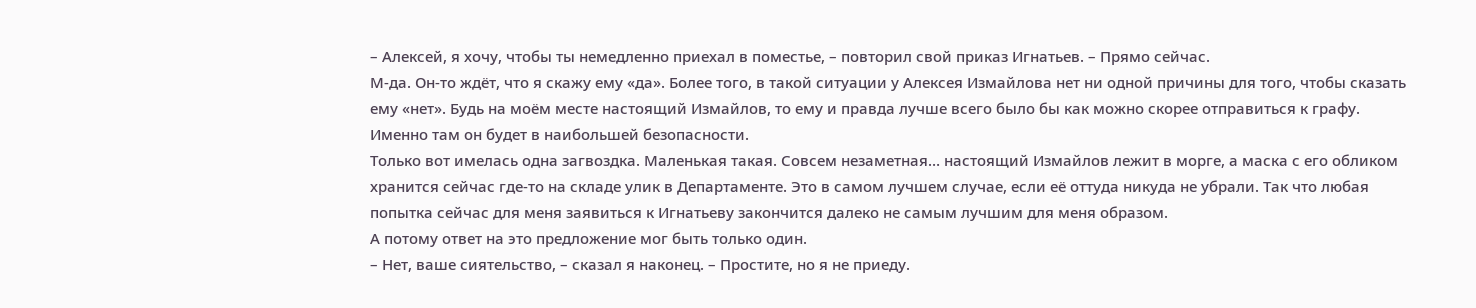– Алексей, я хочу, чтобы ты немедленно приехал в поместье, – повторил свой приказ Игнатьев. – Прямо сейчас.
М‑да. Он‑то ждёт, что я скажу ему «да». Более того, в такой ситуации у Алексея Измайлова нет ни одной причины для того, чтобы сказать ему «нет». Будь на моём месте настоящий Измайлов, то ему и правда лучше всего было бы как можно скорее отправиться к графу. Именно там он будет в наибольшей безопасности.
Только вот имелась одна загвоздка. Маленькая такая. Совсем незаметная… настоящий Измайлов лежит в морге, а маска с его обликом хранится сейчас где‑то на складе улик в Департаменте. Это в самом лучшем случае, если её оттуда никуда не убрали. Так что любая попытка сейчас для меня заявиться к Игнатьеву закончится далеко не самым лучшим для меня образом.
А потому ответ на это предложение мог быть только один.
– Нет, ваше сиятельство, – сказал я наконец. – Простите, но я не приеду.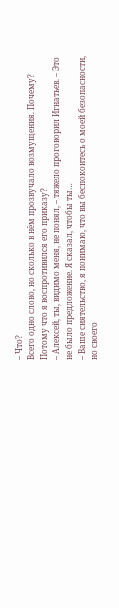– Что?
Всего одно слово, но сколько в нём прозвучало возмущения. Почему? Потому что я воспротивился его приказу?
– Алексей, ты, видимо меня, не понял, – тяжело проговорил Игнатьев. – Это не было предложение. Я сказал, чтобы ты…
– Ваше сиятельство, я понимаю, что вы беспокоитесь о моей безопасности, но своего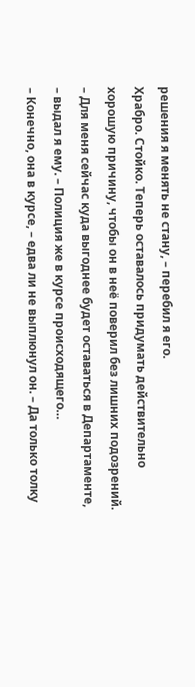решения я менять не стану, – перебил я его.
Храбро. Стойко. Теперь оставалось придумать действительно хорошую причину, чтобы он в неё поверил без лишних подозрений.
– Для меня сейчас куда выгоднее будет оставаться в Департаменте, – выдал я ему. – Полиция же в курсе происходящего…
– Конечно, она в курсе, – едва ли не выплюнул он. – Да только толку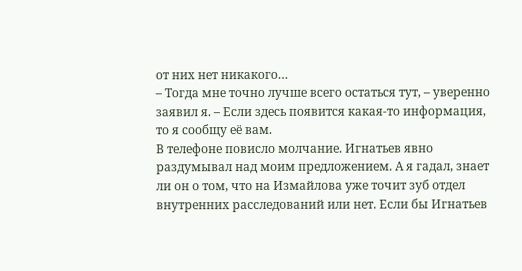от них нет никакого…
– Тогда мне точно лучше всего остаться тут, – уверенно заявил я. – Если здесь появится какая‑то информация, то я сообщу её вам.
В телефоне повисло молчание. Игнатьев явно раздумывал над моим предложением. А я гадал, знает ли он о том, что на Измайлова уже точит зуб отдел внутренних расследований или нет. Если бы Игнатьев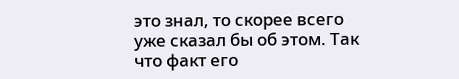это знал, то скорее всего уже сказал бы об этом. Так что факт его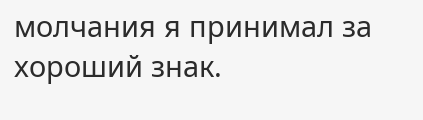молчания я принимал за хороший знак.